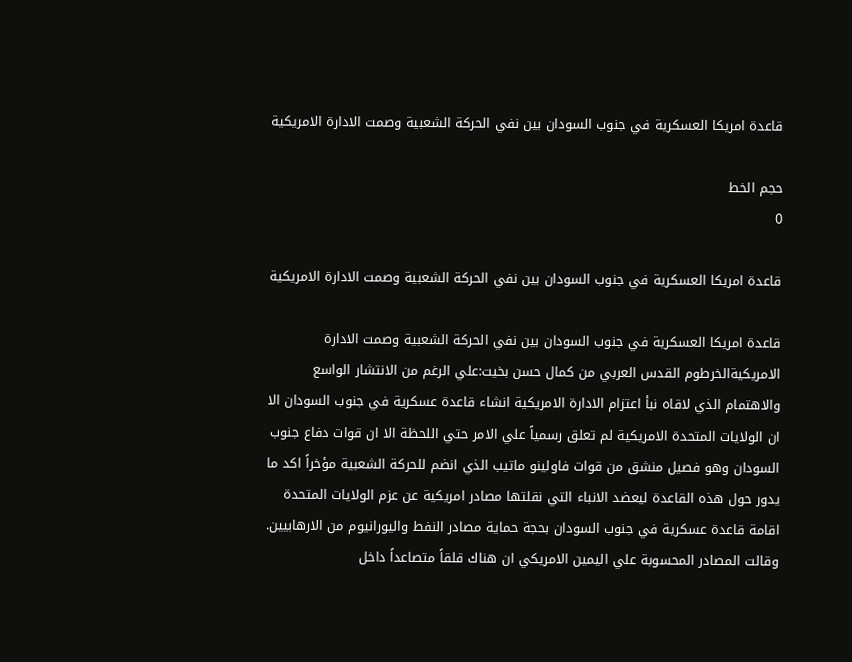قاعدة امريكا العسكرية في جنوب السودان بين نفي الحركة الشعبية وصمت الادارة الامريكية

حجم الخط
0

قاعدة امريكا العسكرية في جنوب السودان بين نفي الحركة الشعبية وصمت الادارة الامريكية

قاعدة امريكا العسكرية في جنوب السودان بين نفي الحركة الشعبية وصمت الادارة الامريكيةالخرطوم القدس العربي من كمال حسن بخيت:علي الرغم من الانتشار الواسع والاهتمام الذي لاقاه نبأ اعتزام الادارة الامريكية انشاء قاعدة عسكرية في جنوب السودان الا ان الولايات المتحدة الامريكية لم تعلق رسمياً علي الامر حتي اللحظة الا ان قوات دفاع جنوب السودان وهو فصيل منشق من قوات فاولينو ماتيب الذي انضم للحركة الشعبية مؤخراً اكد ما يدور حول هذه القاعدة ليعضد الانباء التي نقلتها مصادر امريكية عن عزم الولايات المتحدة اقامة قاعدة عسكرية في جنوب السودان بحجة حماية مصادر النفط واليورانيوم من الارهابيين. وقالت المصادر المحسوبة علي اليمين الامريكي ان هناك قلقاً متصاعداً داخل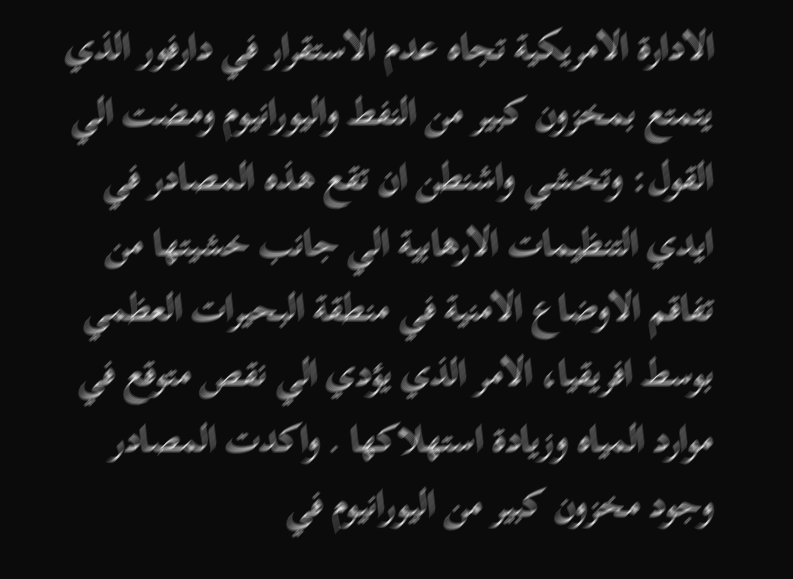الادارة الامريكية تجاه عدم الاستقرار في دارفور الذي يتمتع بمخزون كبير من النفط واليورانيوم ومضت الي القول: وتخشي واشنطن ان تقع هذه المصادر في ايدي التنظيمات الارهابية الي جانب خشيتها من تفاقم الاوضاع الامنية في منطقة البحيرات العظمي بوسط افريقيا، الامر الذي يؤدي الي نقص متوقع في موارد المياه وزيادة استهلاكها . واكدت المصادر وجود مخزون كبير من اليورانيوم في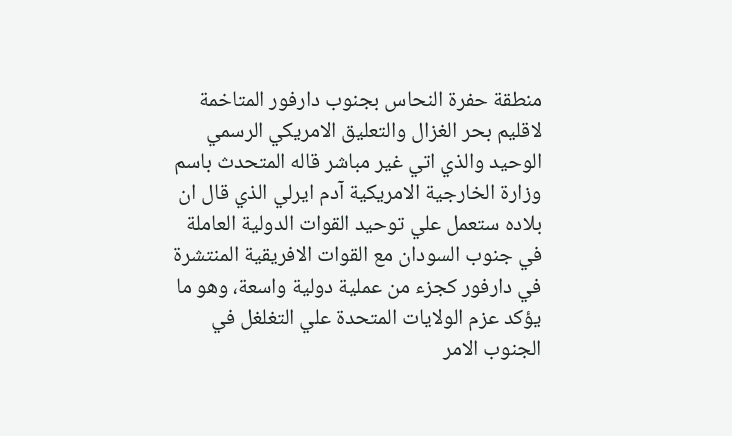منطقة حفرة النحاس بجنوب دارفور المتاخمة لاقليم بحر الغزال والتعليق الامريكي الرسمي الوحيد والذي اتي غير مباشر قاله المتحدث باسم وزارة الخارجية الامريكية آدم ايرلي الذي قال ان بلاده ستعمل علي توحيد القوات الدولية العاملة في جنوب السودان مع القوات الافريقية المنتشرة في دارفور كجزء من عملية دولية واسعة، وهو ما يؤكد عزم الولايات المتحدة علي التغلغل في الجنوب الامر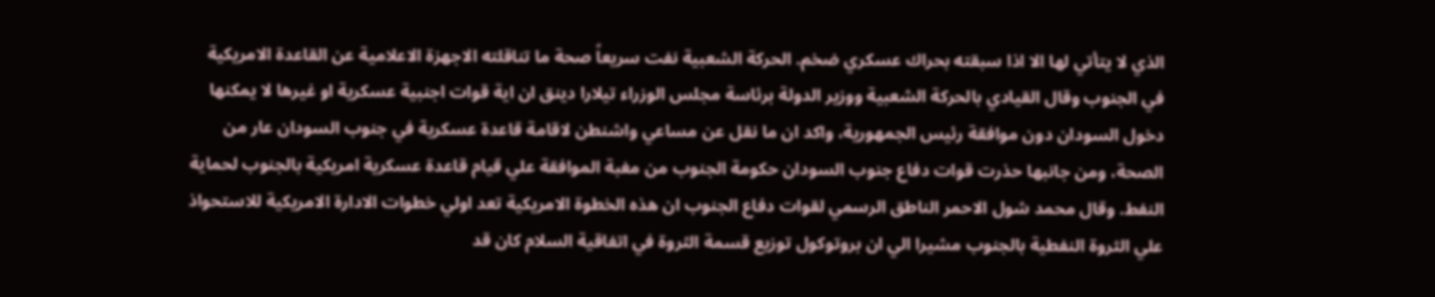الذي لا يتأتي لها الا اذا سبقته بحراك عسكري ضخم. الحركة الشعبية نفت سريعاً صحة ما تناقلته الاجهزة الاعلامية عن القاعدة الامريكية في الجنوب وقال القيادي بالحركة الشعبية ووزير الدولة برئاسة مجلس الوزراء تيلارا دينق ان اية قوات اجنبية عسكرية او غيرها لا يمكنها دخول السودان دون موافقة رئيس الجمهورية، واكد ان ما نقل عن مساعي واشنطن لاقامة قاعدة عسكرية في جنوب السودان عار من الصحة، ومن جانبها حذرت قوات دفاع جنوب السودان حكومة الجنوب من مغبة الموافقة علي قيام قاعدة عسكرية امريكية بالجنوب لحماية النفط. وقال محمد شول الاحمر الناطق الرسمي لقوات دفاع الجنوب ان هذه الخطوة الامريكية تعد اولي خطوات الادارة الامريكية للاستحواذ علي الثروة النفطية بالجنوب مشيرا الي ان بروتوكول توزيع قسمة الثروة في اتفاقية السلام كان قد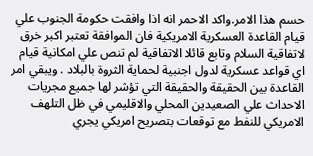حسم هذا الامر.واكد الاحمر انه اذا وافقت حكومة الجنوب علي قيام القاعدة العسكرية الامريكية فان الموافقة تعتبر اكبر خرق لاتفاقية السلام وتابع قائلا الاتفاقية لم تنص علي امكانية قيام اي قواعد عسكرية لدول اجنبية لحماية الثروة بالبلاد . ويبقي امر القاعدة بين الحقيقة والحقيقة التي تؤشر لها جميع مجريات الاحداث علي الصعيدين المحلي والاقليمي في ظل التلهف الامريكي للنفط مع توقعات بتصريح امريكي يجري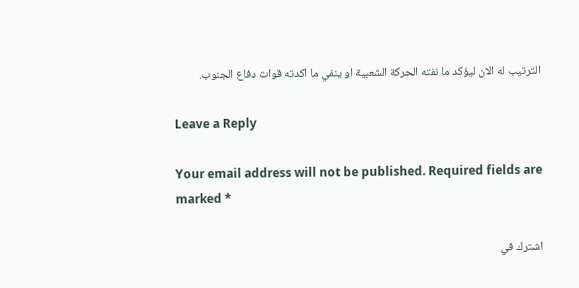الترتيب له الان ليؤكد ما نفته الحركة الشعبية او ينفي ما اكدته قوات دفاع الجنوب.

Leave a Reply

Your email address will not be published. Required fields are marked *

اشترك في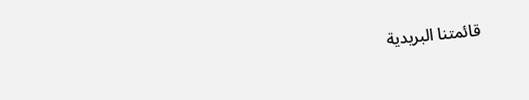قائمتنا البريدية